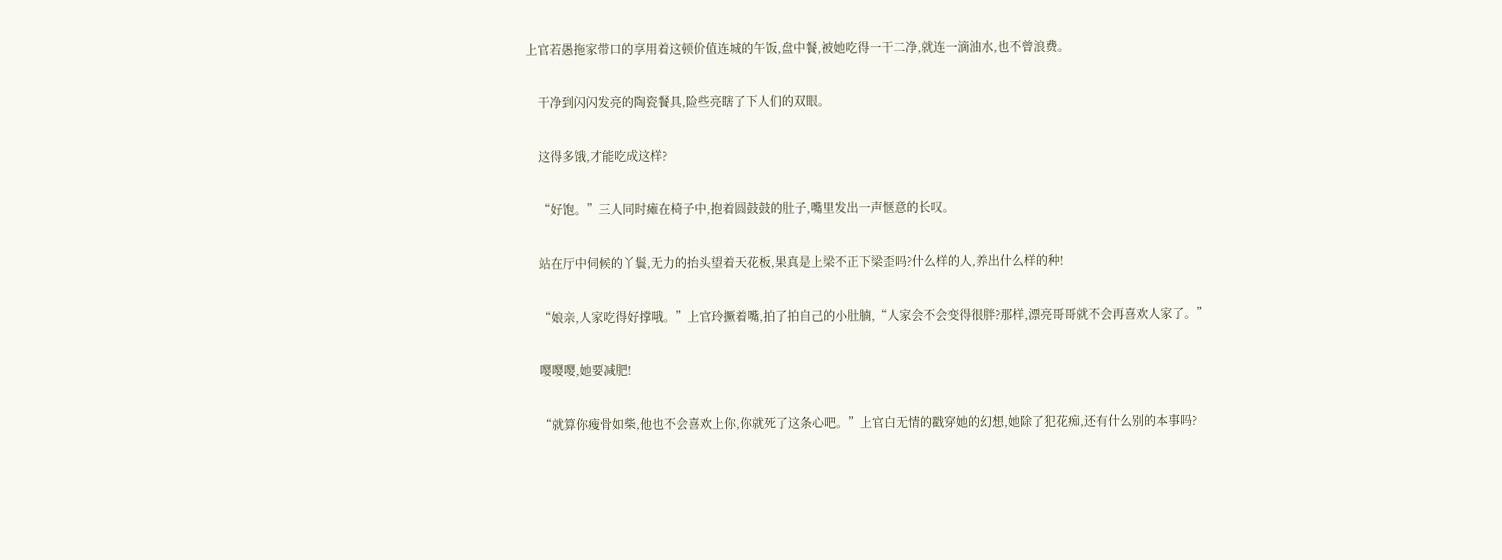上官若愚拖家带口的享用着这顿价值连城的午饭,盘中餐,被她吃得一干二净,就连一滴油水,也不曾浪费。

    干净到闪闪发亮的陶瓷餐具,险些亮瞎了下人们的双眼。

    这得多饿,才能吃成这样?

    “好饱。”三人同时瘫在椅子中,抱着圆鼓鼓的肚子,嘴里发出一声惬意的长叹。

    站在厅中伺候的丫鬟,无力的抬头望着天花板,果真是上梁不正下梁歪吗?什么样的人,养出什么样的种!

    “娘亲,人家吃得好撑哦。”上官玲撅着嘴,拍了拍自己的小肚腩,“人家会不会变得很胖?那样,漂亮哥哥就不会再喜欢人家了。”

    嘤嘤嘤,她要减肥!

    “就算你瘦骨如柴,他也不会喜欢上你,你就死了这条心吧。”上官白无情的戳穿她的幻想,她除了犯花痴,还有什么别的本事吗?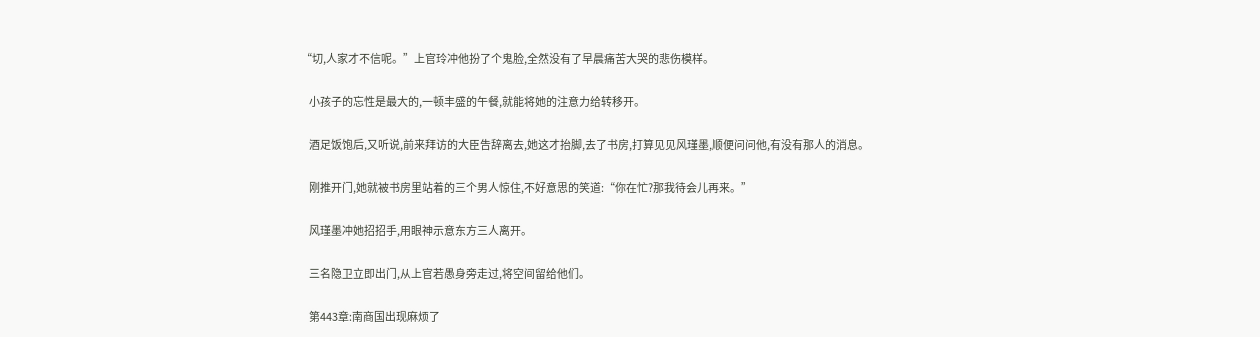“切,人家才不信呢。”上官玲冲他扮了个鬼脸,全然没有了早晨痛苦大哭的悲伤模样。

    小孩子的忘性是最大的,一顿丰盛的午餐,就能将她的注意力给转移开。

    酒足饭饱后,又听说,前来拜访的大臣告辞离去,她这才抬脚,去了书房,打算见见风瑾墨,顺便问问他,有没有那人的消息。

    刚推开门,她就被书房里站着的三个男人惊住,不好意思的笑道:“你在忙?那我待会儿再来。”

    风瑾墨冲她招招手,用眼神示意东方三人离开。

    三名隐卫立即出门,从上官若愚身旁走过,将空间留给他们。

    第443章:南商国出现麻烦了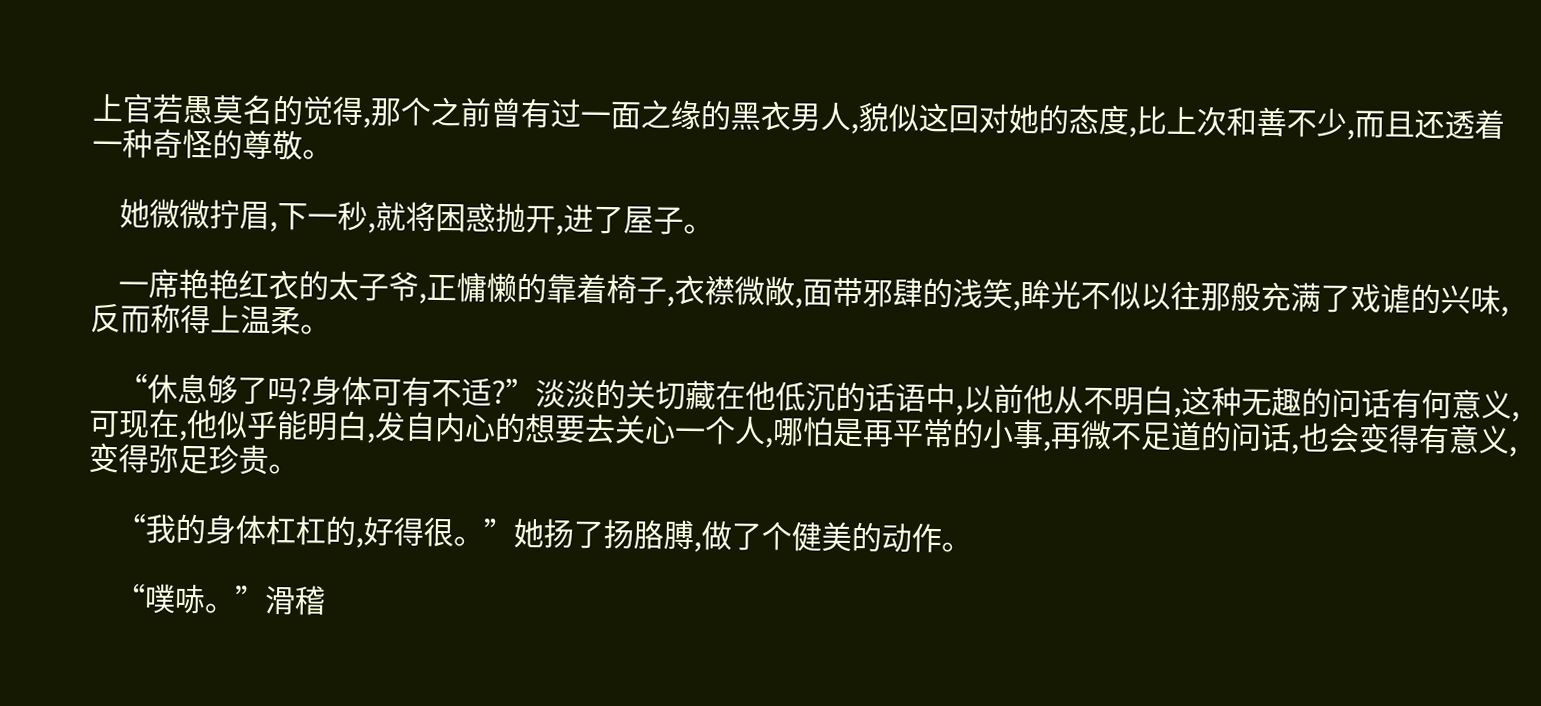上官若愚莫名的觉得,那个之前曾有过一面之缘的黑衣男人,貌似这回对她的态度,比上次和善不少,而且还透着一种奇怪的尊敬。

    她微微拧眉,下一秒,就将困惑抛开,进了屋子。

    一席艳艳红衣的太子爷,正慵懒的靠着椅子,衣襟微敞,面带邪肆的浅笑,眸光不似以往那般充满了戏谑的兴味,反而称得上温柔。

    “休息够了吗?身体可有不适?”淡淡的关切藏在他低沉的话语中,以前他从不明白,这种无趣的问话有何意义,可现在,他似乎能明白,发自内心的想要去关心一个人,哪怕是再平常的小事,再微不足道的问话,也会变得有意义,变得弥足珍贵。

    “我的身体杠杠的,好得很。”她扬了扬胳膊,做了个健美的动作。

    “噗哧。”滑稽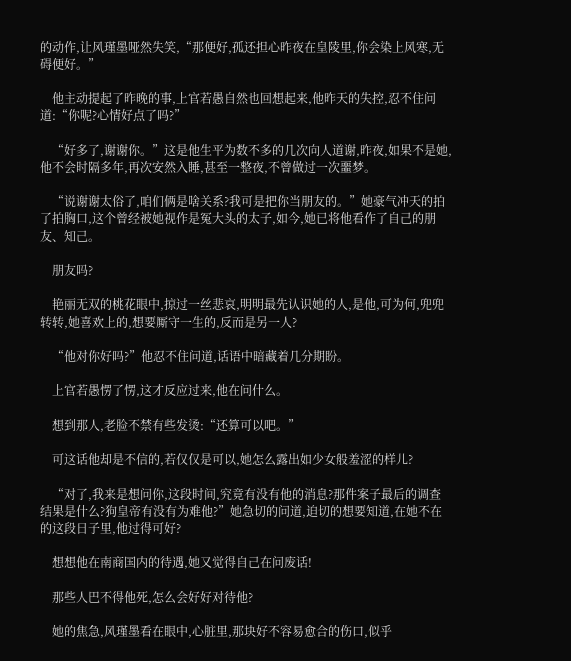的动作,让风瑾墨哑然失笑,“那便好,孤还担心昨夜在皇陵里,你会染上风寒,无碍便好。”

    他主动提起了昨晚的事,上官若愚自然也回想起来,他昨天的失控,忍不住问道:“你呢?心情好点了吗?”

    “好多了,谢谢你。”这是他生平为数不多的几次向人道谢,昨夜,如果不是她,他不会时隔多年,再次安然入睡,甚至一整夜,不曾做过一次噩梦。

    “说谢谢太俗了,咱们俩是啥关系?我可是把你当朋友的。”她豪气冲天的拍了拍胸口,这个曾经被她视作是冤大头的太子,如今,她已将他看作了自己的朋友、知己。

    朋友吗?

    艳丽无双的桃花眼中,掠过一丝悲哀,明明最先认识她的人,是他,可为何,兜兜转转,她喜欢上的,想要厮守一生的,反而是另一人?

    “他对你好吗?”他忍不住问道,话语中暗藏着几分期盼。

    上官若愚愣了愣,这才反应过来,他在问什么。

    想到那人,老脸不禁有些发烫:“还算可以吧。”

    可这话他却是不信的,若仅仅是可以,她怎么露出如少女般羞涩的样儿?

    “对了,我来是想问你,这段时间,究竟有没有他的消息?那件案子最后的调查结果是什么?狗皇帝有没有为难他?”她急切的问道,迫切的想要知道,在她不在的这段日子里,他过得可好?

    想想他在南商国内的待遇,她又觉得自己在问废话!

    那些人巴不得他死,怎么会好好对待他?

    她的焦急,风瑾墨看在眼中,心脏里,那块好不容易愈合的伤口,似乎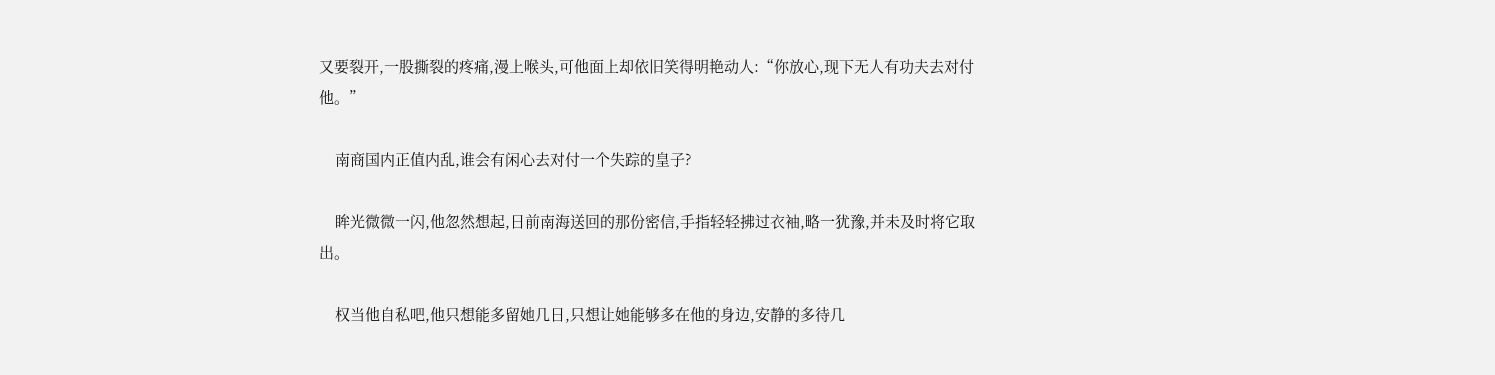又要裂开,一股撕裂的疼痛,漫上喉头,可他面上却依旧笑得明艳动人:“你放心,现下无人有功夫去对付他。”

    南商国内正值内乱,谁会有闲心去对付一个失踪的皇子?

    眸光微微一闪,他忽然想起,日前南海送回的那份密信,手指轻轻拂过衣袖,略一犹豫,并未及时将它取出。

    权当他自私吧,他只想能多留她几日,只想让她能够多在他的身边,安静的多待几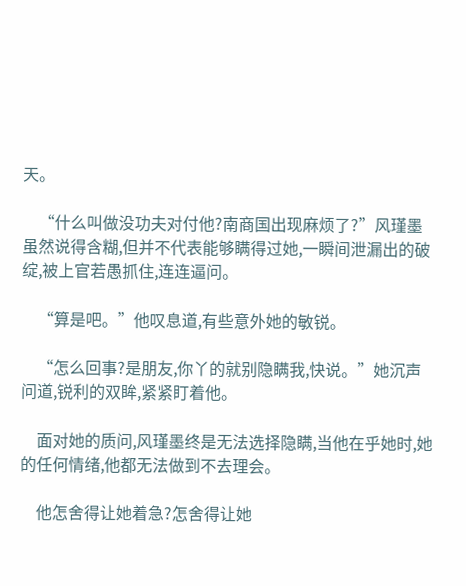天。

    “什么叫做没功夫对付他?南商国出现麻烦了?”风瑾墨虽然说得含糊,但并不代表能够瞒得过她,一瞬间泄漏出的破绽,被上官若愚抓住,连连逼问。

    “算是吧。”他叹息道,有些意外她的敏锐。

    “怎么回事?是朋友,你丫的就别隐瞒我,快说。”她沉声问道,锐利的双眸,紧紧盯着他。

    面对她的质问,风瑾墨终是无法选择隐瞒,当他在乎她时,她的任何情绪,他都无法做到不去理会。

    他怎舍得让她着急?怎舍得让她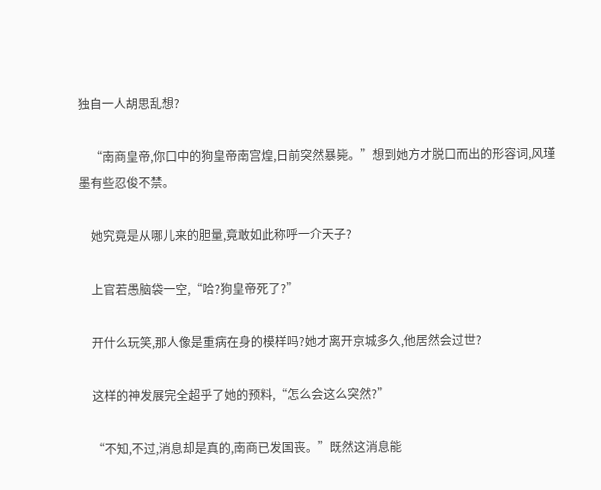独自一人胡思乱想?

    “南商皇帝,你口中的狗皇帝南宫煌,日前突然暴毙。”想到她方才脱口而出的形容词,风瑾墨有些忍俊不禁。

    她究竟是从哪儿来的胆量,竟敢如此称呼一介天子?

    上官若愚脑袋一空,“哈?狗皇帝死了?”

    开什么玩笑,那人像是重病在身的模样吗?她才离开京城多久,他居然会过世?

    这样的神发展完全超乎了她的预料,“怎么会这么突然?”

    “不知,不过,消息却是真的,南商已发国丧。”既然这消息能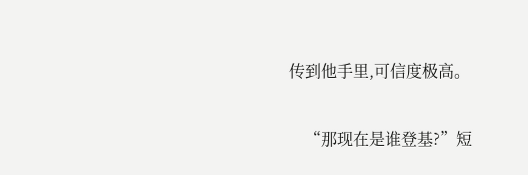传到他手里,可信度极高。

    “那现在是谁登基?”短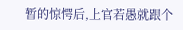暂的惊愕后,上官若愚就跟个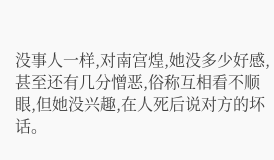没事人一样,对南宫煌,她没多少好感,甚至还有几分憎恶,俗称互相看不顺眼,但她没兴趣,在人死后说对方的坏话。